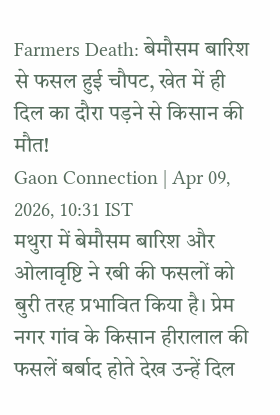Farmers Death: बेमौसम बारिश से फसल हुई चौपट, खेत में ही दिल का दौरा पड़ने से किसान की मौत!
Gaon Connection | Apr 09, 2026, 10:31 IST
मथुरा में बेमौसम बारिश और ओलावृष्टि ने रबी की फसलों को बुरी तरह प्रभावित किया है। प्रेम नगर गांव के किसान हीरालाल की फसलें बर्बाद होते देख उन्हें दिल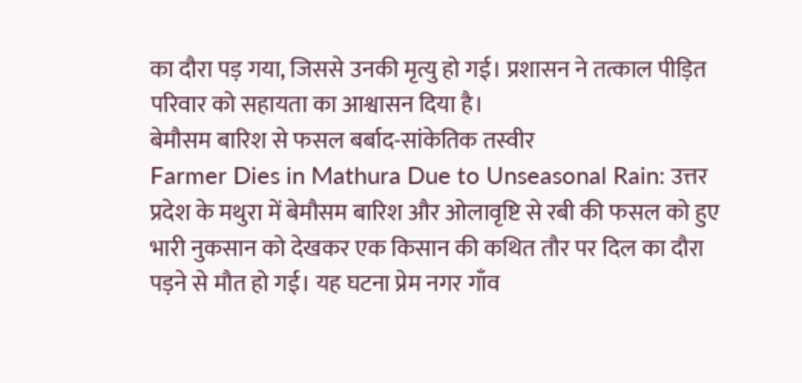का दौरा पड़ गया, जिससे उनकी मृत्यु हो गई। प्रशासन ने तत्काल पीड़ित परिवार को सहायता का आश्वासन दिया है।
बेमौसम बारिश से फसल बर्बाद-सांकेतिक तस्वीर
Farmer Dies in Mathura Due to Unseasonal Rain: उत्तर प्रदेश के मथुरा में बेमौसम बारिश और ओलावृष्टि से रबी की फसल को हुए भारी नुकसान को देखकर एक किसान की कथित तौर पर दिल का दौरा पड़ने से मौत हो गई। यह घटना प्रेम नगर गाँव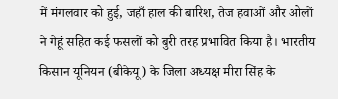में मंगलवार को हुई, जहाँ हाल की बारिश, तेज हवाओं और ओलों ने गेहूं सहित कई फसलों को बुरी तरह प्रभावित किया है। भारतीय किसान यूनियन (बीकेयू) के जिला अध्यक्ष मीरा सिंह के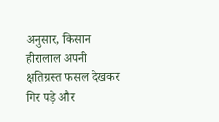अनुसार, किसान हीरालाल अपनी क्षतिग्रस्त फसल देखकर गिर पड़े और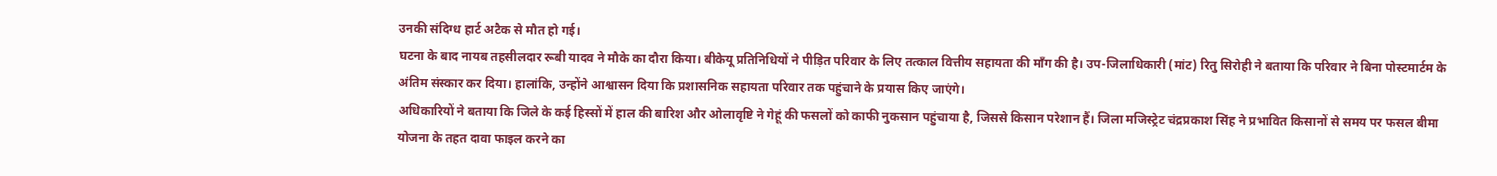उनकी संदिग्ध हार्ट अटैक से मौत हो गई।
घटना के बाद नायब तहसीलदार रूबी यादव ने मौके का दौरा किया। बीकेयू प्रतिनिधियों ने पीड़ित परिवार के लिए तत्काल वित्तीय सहायता की माँग की है। उप-जिलाधिकारी (मांट) रितु सिरोही ने बताया कि परिवार ने बिना पोस्टमार्टम के अंतिम संस्कार कर दिया। हालांकि, उन्होंने आश्वासन दिया कि प्रशासनिक सहायता परिवार तक पहुंचाने के प्रयास किए जाएंगे।
अधिकारियों ने बताया कि जिले के कई हिस्सों में हाल की बारिश और ओलावृष्टि ने गेहूं की फसलों को काफी नुकसान पहुंचाया है, जिससे किसान परेशान हैं। जिला मजिस्ट्रेट चंद्रप्रकाश सिंह ने प्रभावित किसानों से समय पर फसल बीमा योजना के तहत दावा फाइल करने का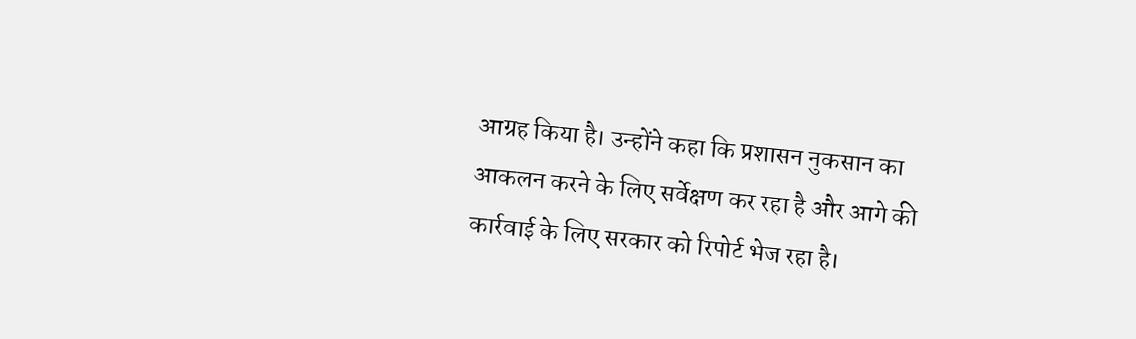आग्रह किया है। उन्होंने कहा कि प्रशासन नुकसान का आकलन करने के लिए सर्वेक्षण कर रहा है और आगे की कार्रवाई के लिए सरकार को रिपोर्ट भेज रहा है।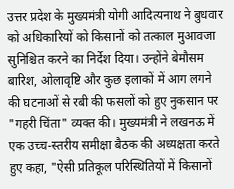उत्तर प्रदेश के मुख्यमंत्री योगी आदित्यनाथ ने बुधवार को अधिकारियों को किसानों को तत्काल मुआवजा सुनिश्चित करने का निर्देश दिया। उन्होंने बेमौसम बारिश, ओलावृष्टि और कुछ इलाकों में आग लगने की घटनाओं से रबी की फसलों को हुए नुकसान पर "गहरी चिंता" व्यक्त की। मुख्यमंत्री ने लखनऊ में एक उच्च-स्तरीय समीक्षा बैठक की अध्यक्षता करते हुए कहा, "ऐसी प्रतिकूल परिस्थितियों में किसानों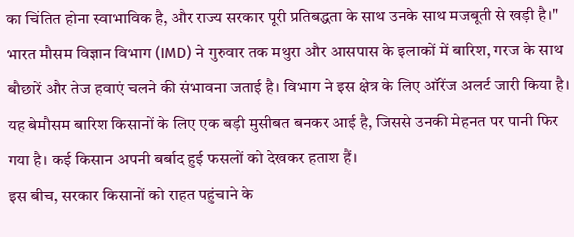का चिंतित होना स्वाभाविक है, और राज्य सरकार पूरी प्रतिबद्धता के साथ उनके साथ मजबूती से खड़ी है।"
भारत मौसम विज्ञान विभाग (IMD) ने गुरुवार तक मथुरा और आसपास के इलाकों में बारिश, गरज के साथ बौछारें और तेज हवाएं चलने की संभावना जताई है। विभाग ने इस क्षेत्र के लिए ऑरेंज अलर्ट जारी किया है। यह बेमौसम बारिश किसानों के लिए एक बड़ी मुसीबत बनकर आई है, जिससे उनकी मेहनत पर पानी फिर गया है। कई किसान अपनी बर्बाद हुई फसलों को देखकर हताश हैं।
इस बीच, सरकार किसानों को राहत पहुंचाने के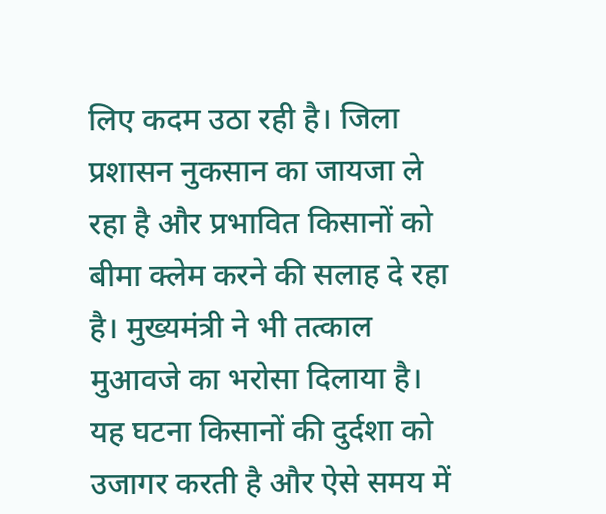लिए कदम उठा रही है। जिला प्रशासन नुकसान का जायजा ले रहा है और प्रभावित किसानों को बीमा क्लेम करने की सलाह दे रहा है। मुख्यमंत्री ने भी तत्काल मुआवजे का भरोसा दिलाया है। यह घटना किसानों की दुर्दशा को उजागर करती है और ऐसे समय में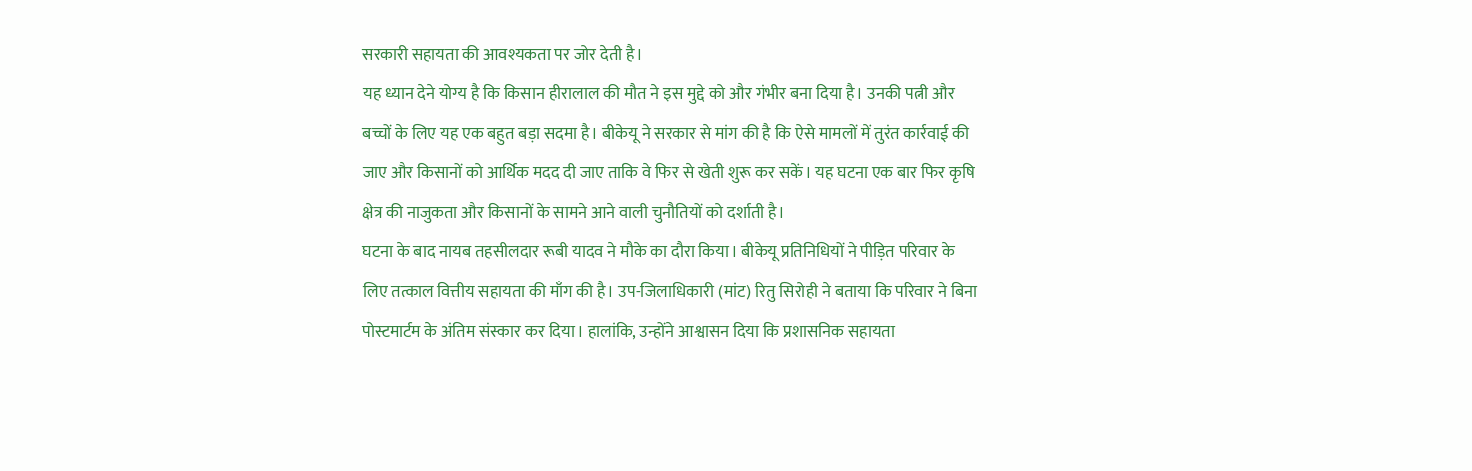सरकारी सहायता की आवश्यकता पर जोर देती है।
यह ध्यान देने योग्य है कि किसान हीरालाल की मौत ने इस मुद्दे को और गंभीर बना दिया है। उनकी पत्नी और बच्चों के लिए यह एक बहुत बड़ा सदमा है। बीकेयू ने सरकार से मांग की है कि ऐसे मामलों में तुरंत कार्रवाई की जाए और किसानों को आर्थिक मदद दी जाए ताकि वे फिर से खेती शुरू कर सकें। यह घटना एक बार फिर कृषि क्षेत्र की नाजुकता और किसानों के सामने आने वाली चुनौतियों को दर्शाती है।
घटना के बाद नायब तहसीलदार रूबी यादव ने मौके का दौरा किया। बीकेयू प्रतिनिधियों ने पीड़ित परिवार के लिए तत्काल वित्तीय सहायता की माँग की है। उप-जिलाधिकारी (मांट) रितु सिरोही ने बताया कि परिवार ने बिना पोस्टमार्टम के अंतिम संस्कार कर दिया। हालांकि, उन्होंने आश्वासन दिया कि प्रशासनिक सहायता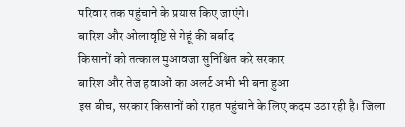परिवार तक पहुंचाने के प्रयास किए जाएंगे।
बारिश और ओलावृष्टि से गेहूं की बर्बाद
किसानों को तत्काल मुआवजा सुनिश्चित करे सरकार
बारिश और तेज हवाओं का अलर्ट अभी भी बना हुआ
इस बीच, सरकार किसानों को राहत पहुंचाने के लिए कदम उठा रही है। जिला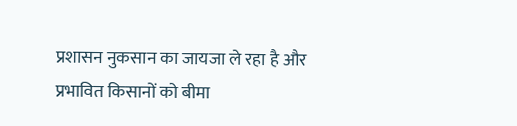प्रशासन नुकसान का जायजा ले रहा है और प्रभावित किसानों को बीमा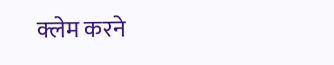क्लेम करने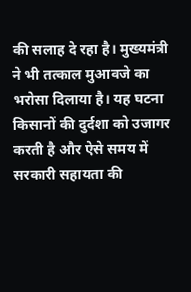की सलाह दे रहा है। मुख्यमंत्री ने भी तत्काल मुआवजे का भरोसा दिलाया है। यह घटना किसानों की दुर्दशा को उजागर करती है और ऐसे समय में सरकारी सहायता की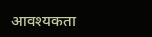आवश्यकता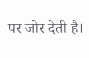पर जोर देती है।